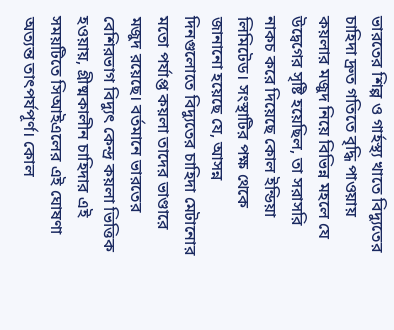ভারতের শিল্প ও গার্হস্থ্য খাতে বিদ্যুতের চাহিদা দ্রুত গতিতে বৃদ্ধি পাওয়ায় কয়লার মজুদ নিয়ে বিভিন্ন মহলে যে উদ্বেগের সৃষ্টি হয়েছিল, তা সরাসরি নাকচ করে দিয়েছে কোল ইন্ডিয়া লিমিটেড। সংস্থাটির পক্ষ থেকে জানানো হয়েছে যে, আসন্ন দিনগুলোতে বিদ্যুতের চাহিদা মেটানোর মতো পর্যাপ্ত কয়লা তাদের ভাণ্ডারে মজুদ রয়েছে। বর্তমানে ভারতের বেশিরভাগ বিদ্যুৎ কেন্দ্র কয়লা ভিত্তিক হওয়ায়, গ্রীষ্মকালীন চাহিদার এই সময়টিতে সিআইএলের এই ঘোষণা অত্যন্ত তাৎপর্যপূর্ণ। কোল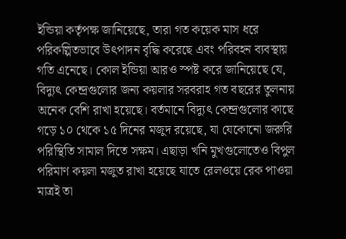ইন্ডিয়া কর্তৃপক্ষ জানিয়েছে, তারা গত কয়েক মাস ধরে পরিকল্পিতভাবে উৎপাদন বৃদ্ধি করেছে এবং পরিবহন ব্যবস্থায় গতি এনেছে। কোল ইন্ডিয়া আরও স্পষ্ট করে জানিয়েছে যে, বিদ্যুৎ কেন্দ্রগুলোর জন্য কয়লার সরবরাহ গত বছরের তুলনায় অনেক বেশি রাখা হয়েছে। বর্তমানে বিদ্যুৎ কেন্দ্রগুলোর কাছে গড়ে ১০ থেকে ১৫ দিনের মজুদ রয়েছে, যা যেকোনো জরুরি পরিস্থিতি সামাল দিতে সক্ষম। এছাড়া খনি মুখগুলোতেও বিপুল পরিমাণ কয়লা মজুত রাখা হয়েছে যাতে রেলওয়ে রেক পাওয়া মাত্রই তা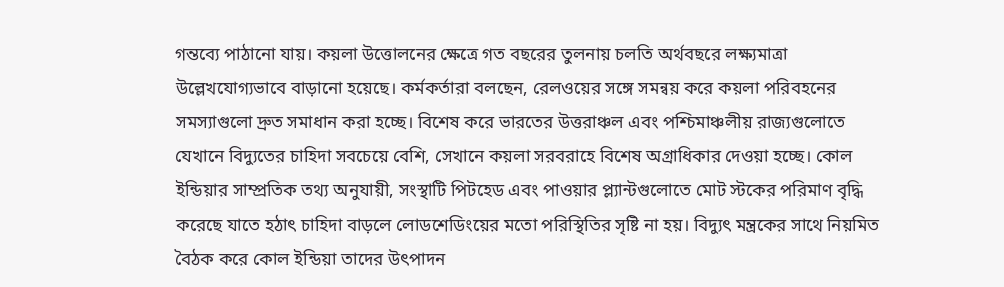গন্তব্যে পাঠানো যায়। কয়লা উত্তোলনের ক্ষেত্রে গত বছরের তুলনায় চলতি অর্থবছরে লক্ষ্যমাত্রা উল্লেখযোগ্যভাবে বাড়ানো হয়েছে। কর্মকর্তারা বলছেন, রেলওয়ের সঙ্গে সমন্বয় করে কয়লা পরিবহনের সমস্যাগুলো দ্রুত সমাধান করা হচ্ছে। বিশেষ করে ভারতের উত্তরাঞ্চল এবং পশ্চিমাঞ্চলীয় রাজ্যগুলোতে যেখানে বিদ্যুতের চাহিদা সবচেয়ে বেশি, সেখানে কয়লা সরবরাহে বিশেষ অগ্রাধিকার দেওয়া হচ্ছে। কোল ইন্ডিয়ার সাম্প্রতিক তথ্য অনুযায়ী, সংস্থাটি পিটহেড এবং পাওয়ার প্ল্যান্টগুলোতে মোট স্টকের পরিমাণ বৃদ্ধি করেছে যাতে হঠাৎ চাহিদা বাড়লে লোডশেডিংয়ের মতো পরিস্থিতির সৃষ্টি না হয়। বিদ্যুৎ মন্ত্রকের সাথে নিয়মিত বৈঠক করে কোল ইন্ডিয়া তাদের উৎপাদন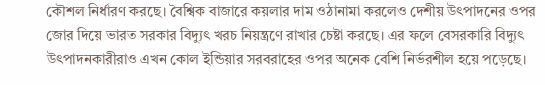কৌশল নির্ধারণ করছে। বৈশ্বিক বাজারে কয়লার দাম ওঠানামা করলেও দেশীয় উৎপাদনের ওপর জোর দিয়ে ভারত সরকার বিদ্যুৎ খরচ নিয়ন্ত্রণে রাখার চেষ্টা করছে। এর ফলে বেসরকারি বিদ্যুৎ উৎপাদনকারীরাও এখন কোল ইন্ডিয়ার সরবরাহের ওপর অনেক বেশি নির্ভরশীল হয়ে পড়েছে।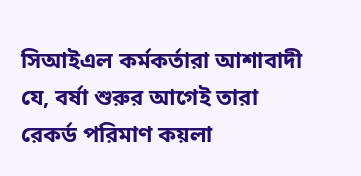সিআইএল কর্মকর্তারা আশাবাদী যে, বর্ষা শুরুর আগেই তারা রেকর্ড পরিমাণ কয়লা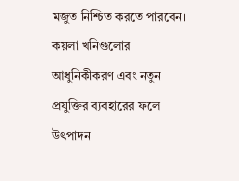মজুত নিশ্চিত করতে পারবেন। কয়লা খনিগুলোর আধুনিকীকরণ এবং নতুন প্রযুক্তির ব্যবহারের ফলে উৎপাদন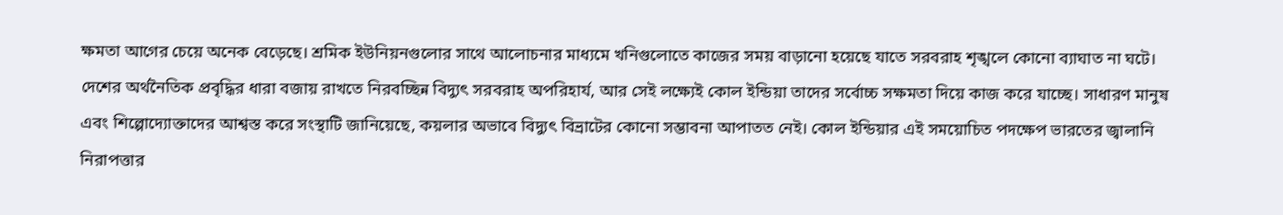ক্ষমতা আগের চেয়ে অনেক বেড়েছে। শ্রমিক ইউনিয়নগুলোর সাথে আলোচনার মাধ্যমে খনিগুলোতে কাজের সময় বাড়ানো হয়েছে যাতে সরবরাহ শৃঙ্খলে কোনো ব্যাঘাত না ঘটে। দেশের অর্থনৈতিক প্রবৃদ্ধির ধারা বজায় রাখতে নিরবচ্ছিন্ন বিদ্যুৎ সরবরাহ অপরিহার্য, আর সেই লক্ষ্যেই কোল ইন্ডিয়া তাদের সর্বোচ্চ সক্ষমতা দিয়ে কাজ করে যাচ্ছে। সাধারণ মানুষ এবং শিল্পোদ্যোক্তাদের আশ্বস্ত করে সংস্থাটি জানিয়েছে, কয়লার অভাবে বিদ্যুৎ বিভ্রাটের কোনো সম্ভাবনা আপাতত নেই। কোল ইন্ডিয়ার এই সময়োচিত পদক্ষেপ ভারতের জ্বালানি নিরাপত্তার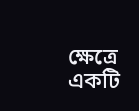ক্ষেত্রে একটি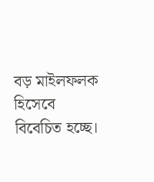বড় মাইলফলক হিসেবে বিবেচিত হচ্ছে।